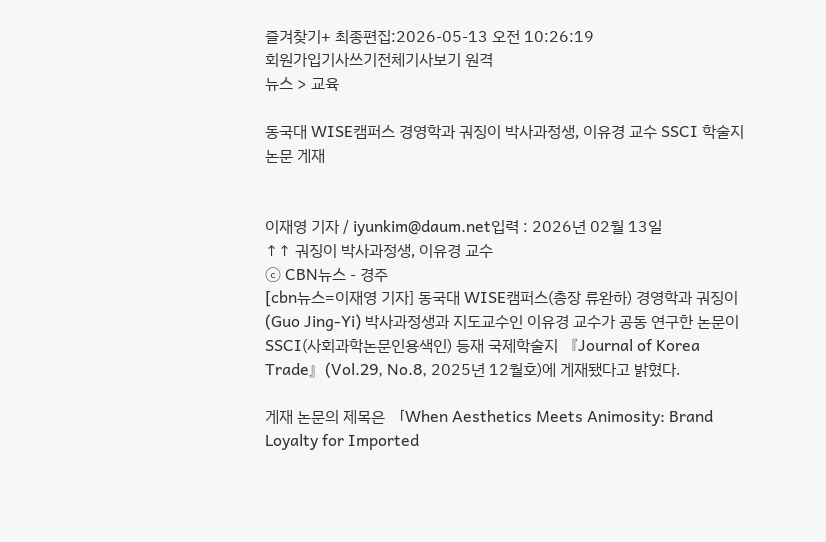즐겨찾기+ 최종편집:2026-05-13 오전 10:26:19
회원가입기사쓰기전체기사보기 원격
뉴스 > 교육

동국대 WISE캠퍼스 경영학과 궈징이 박사과정생, 이유경 교수 SSCI 학술지 논문 게재


이재영 기자 / iyunkim@daum.net입력 : 2026년 02월 13일
↑↑ 궈징이 박사과정생, 이유경 교수
ⓒ CBN뉴스 - 경주
[cbn뉴스=이재영 기자] 동국대 WISE캠퍼스(총장 류완하) 경영학과 궈징이(Guo Jing-Yi) 박사과정생과 지도교수인 이유경 교수가 공동 연구한 논문이 SSCI(사회과학논문인용색인) 등재 국제학술지 『Journal of Korea Trade』(Vol.29, No.8, 2025년 12월호)에 게재됐다고 밝혔다.

게재 논문의 제목은 「When Aesthetics Meets Animosity: Brand Loyalty for Imported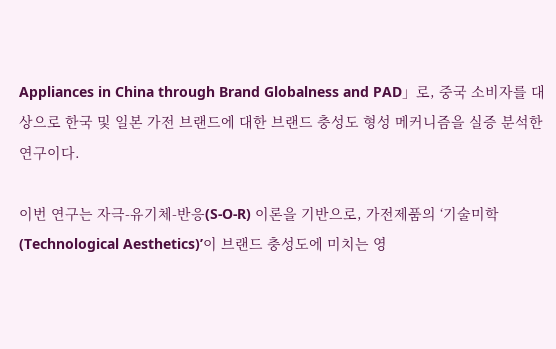Appliances in China through Brand Globalness and PAD」로, 중국 소비자를 대상으로 한국 및 일본 가전 브랜드에 대한 브랜드 충성도 형성 메커니즘을 실증 분석한 연구이다.

이번 연구는 자극-유기체-반응(S-O-R) 이론을 기반으로, 가전제품의 ‘기술미학(Technological Aesthetics)’이 브랜드 충성도에 미치는 영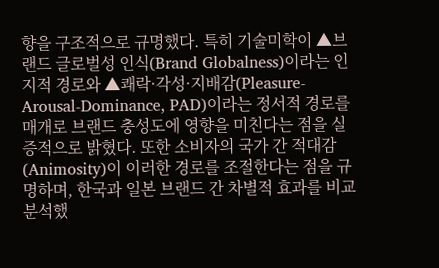향을 구조적으로 규명했다. 특히 기술미학이 ▲브랜드 글로벌성 인식(Brand Globalness)이라는 인지적 경로와 ▲쾌락·각성·지배감(Pleasure-Arousal-Dominance, PAD)이라는 정서적 경로를 매개로 브랜드 충성도에 영향을 미친다는 점을 실증적으로 밝혔다. 또한 소비자의 국가 간 적대감(Animosity)이 이러한 경로를 조절한다는 점을 규명하며, 한국과 일본 브랜드 간 차별적 효과를 비교 분석했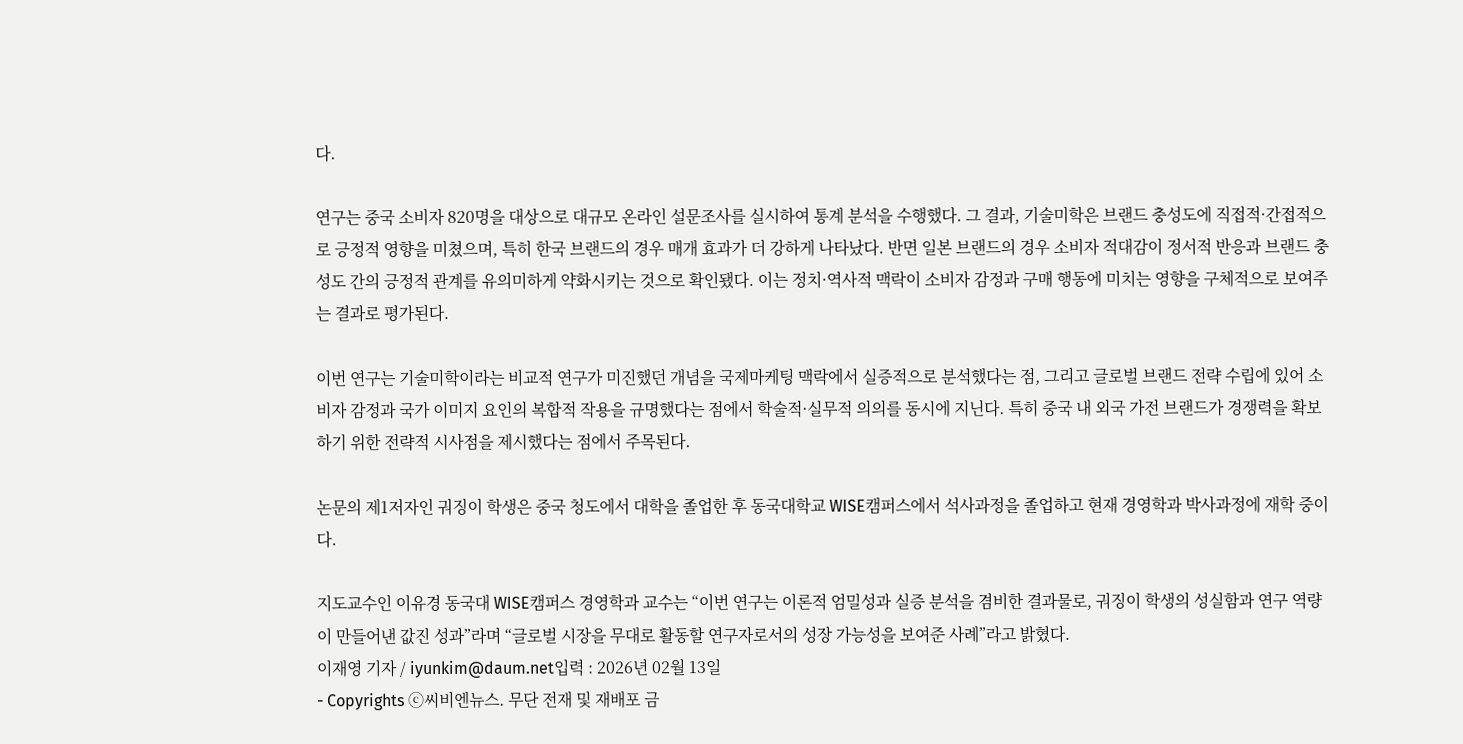다.

연구는 중국 소비자 820명을 대상으로 대규모 온라인 설문조사를 실시하여 통계 분석을 수행했다. 그 결과, 기술미학은 브랜드 충성도에 직접적·간접적으로 긍정적 영향을 미쳤으며, 특히 한국 브랜드의 경우 매개 효과가 더 강하게 나타났다. 반면 일본 브랜드의 경우 소비자 적대감이 정서적 반응과 브랜드 충성도 간의 긍정적 관계를 유의미하게 약화시키는 것으로 확인됐다. 이는 정치·역사적 맥락이 소비자 감정과 구매 행동에 미치는 영향을 구체적으로 보여주는 결과로 평가된다.

이번 연구는 기술미학이라는 비교적 연구가 미진했던 개념을 국제마케팅 맥락에서 실증적으로 분석했다는 점, 그리고 글로벌 브랜드 전략 수립에 있어 소비자 감정과 국가 이미지 요인의 복합적 작용을 규명했다는 점에서 학술적·실무적 의의를 동시에 지닌다. 특히 중국 내 외국 가전 브랜드가 경쟁력을 확보하기 위한 전략적 시사점을 제시했다는 점에서 주목된다.

논문의 제1저자인 궈징이 학생은 중국 청도에서 대학을 졸업한 후 동국대학교 WISE캠퍼스에서 석사과정을 졸업하고 현재 경영학과 박사과정에 재학 중이다.

지도교수인 이유경 동국대 WISE캠퍼스 경영학과 교수는 “이번 연구는 이론적 엄밀성과 실증 분석을 겸비한 결과물로, 궈징이 학생의 성실함과 연구 역량이 만들어낸 값진 성과”라며 “글로벌 시장을 무대로 활동할 연구자로서의 성장 가능성을 보여준 사례”라고 밝혔다.
이재영 기자 / iyunkim@daum.net입력 : 2026년 02월 13일
- Copyrights ⓒ씨비엔뉴스. 무단 전재 및 재배포 금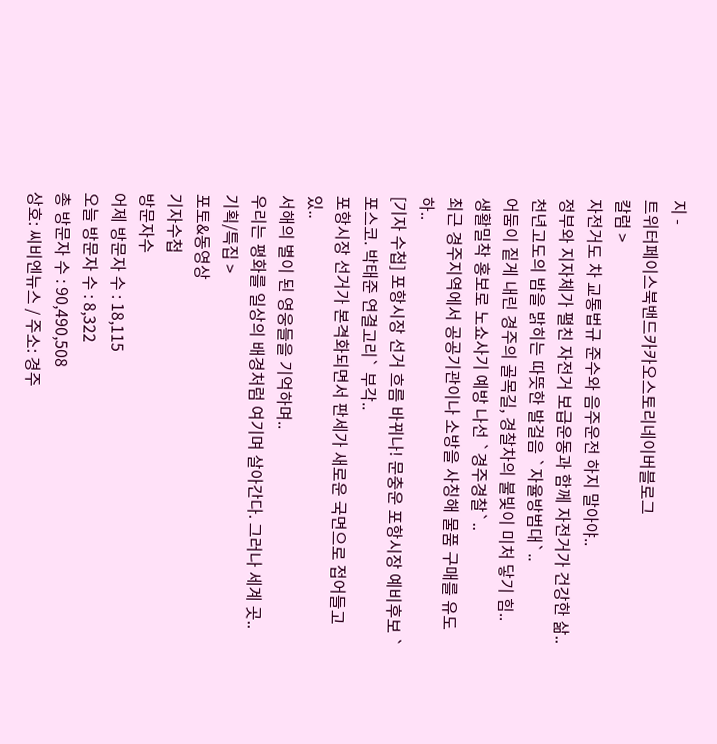지 -
트위터페이스북밴드카카오스토리네이버블로그
칼럼 >
자전거도 차 교통법규 준수와 음주운전 하지 말아야..
정부와 지자체가 펼친 자전거 보급운동과 함께 자전거가 건강한 삶..
천년고도의 밤을 밝히는 따뜻한 발걸음 `자율방범대`..
어둠이 짙게 내린 경주의 골목길, 경찰차의 불빛이 미처 닿기 힘..
생활밀착 홍보로 노쇼사기 예방 나선 `경주경찰`..
최근 경주지역에서 공공기관이나 소방을 사칭해 물품 구매를 유도하..
[기자 수첩] 포항시장 선거 흐름 바뀌나! 문충운 포항시장 예비후보 `포스코. 박태준 연결고리` 부각..
포항시장 선거가 본격화되면서 판세가 새로운 국면으로 접어들고 있..
서해의 별이 된 영웅들을 기억하며..
우리는 평화를 일상의 배경처럼 여기며 살아간다. 그러나 세계 곳..
기획/특집 >
포토&동영상
기자수첩
방문자수
어제 방문자 수 : 18,115
오늘 방문자 수 : 8,322
총 방문자 수 : 90,490,508
상호: 씨비엔뉴스 / 주소: 경주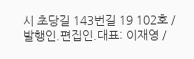시 초당길 143번길 19 102호 / 발행인.편집인.대표: 이재영 /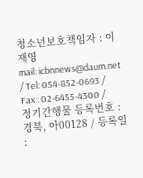청소년보호책임자 : 이재영
mail: icbnnews@daum.net / Tel: 054-852-0693 / Fax : 02-6455-4300 / 정기간행물 등록번호 : 경북, 아00128 / 등록일 :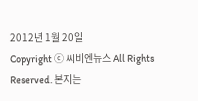2012년 1월 20일
Copyright ⓒ 씨비엔뉴스 All Rights Reserved. 본지는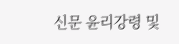신문 윤리강령 및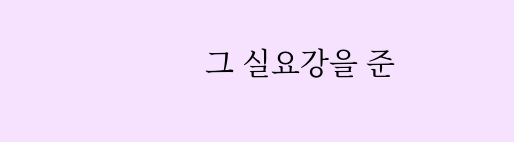그 실요강을 준